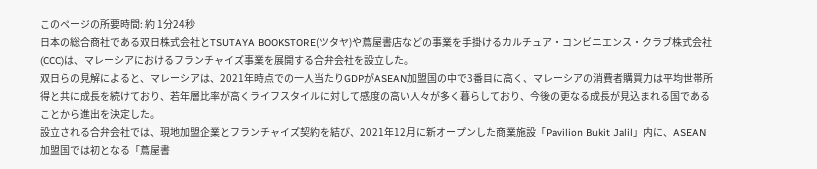このページの所要時間: 約 1分24秒
日本の総合商社である双日株式会社とTSUTAYA BOOKSTORE(ツタヤ)や蔦屋書店などの事業を手掛けるカルチュア・コンビニエンス・クラブ株式会社(CCC)は、マレーシアにおけるフランチャイズ事業を展開する合弁会社を設立した。
双日らの見解によると、マレーシアは、2021年時点での一人当たりGDPがASEAN加盟国の中で3番目に高く、マレーシアの消費者購買力は平均世帯所得と共に成長を続けており、若年層比率が高くライフスタイルに対して感度の高い人々が多く暮らしており、今後の更なる成長が見込まれる国であることから進出を決定した。
設立される合弁会社では、現地加盟企業とフランチャイズ契約を結び、2021年12月に新オープンした商業施設「Pavilion Bukit Jalil」内に、ASEAN加盟国では初となる「蔦屋書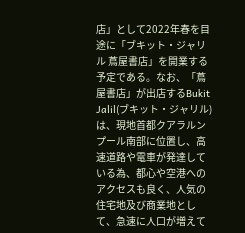店」として2022年春を目途に「ブキット・ジャリル 蔦屋書店」を開業する予定である。なお、「蔦屋書店」が出店するBukit Jalil(ブキット・ジャリル)は、現地首都クアラルンプール南部に位置し、高速道路や電車が発達している為、都心や空港へのアクセスも良く、人気の住宅地及び商業地として、急速に人口が増えて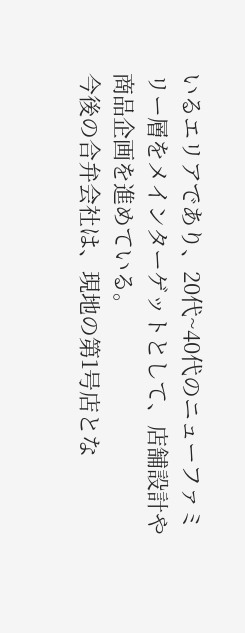いるエリアであり、20代~40代のニューファミリー層をメインターゲットとして、店舗設計や商品企画を進めている。
今後の合弁会社は、現地の第1号店とな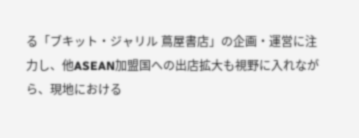る「ブキット・ジャリル 蔦屋書店」の企画・運営に注力し、他ASEAN加盟国への出店拡大も視野に入れながら、現地における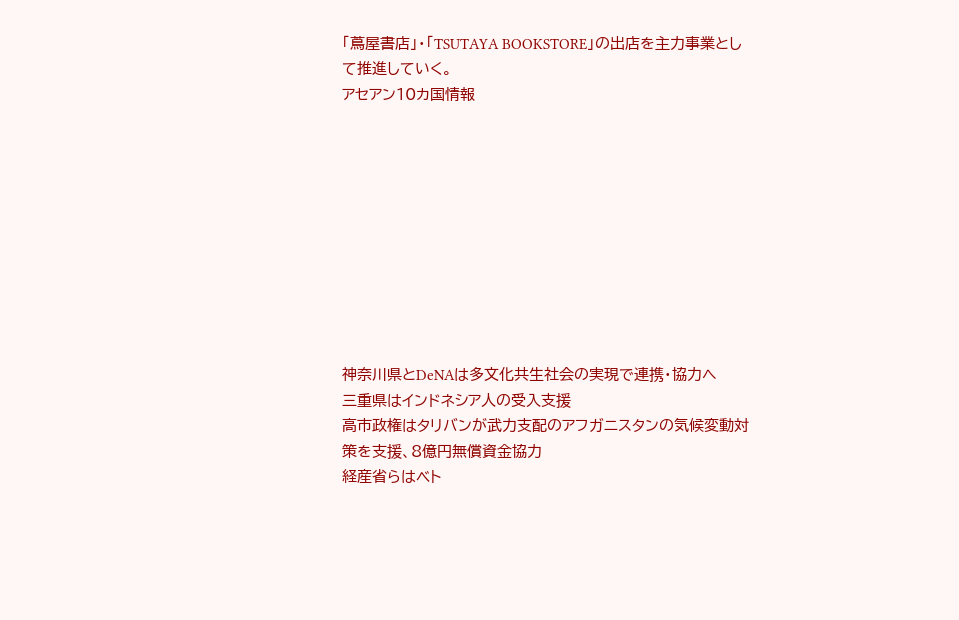「蔦屋書店」・「TSUTAYA BOOKSTORE」の出店を主力事業として推進していく。
アセアン10カ国情報










神奈川県とDeNAは多文化共生社会の実現で連携・協力へ
三重県はインドネシア人の受入支援
高市政権はタリバンが武力支配のアフガニスタンの気候変動対策を支援、8億円無償資金協力
経産省らはベト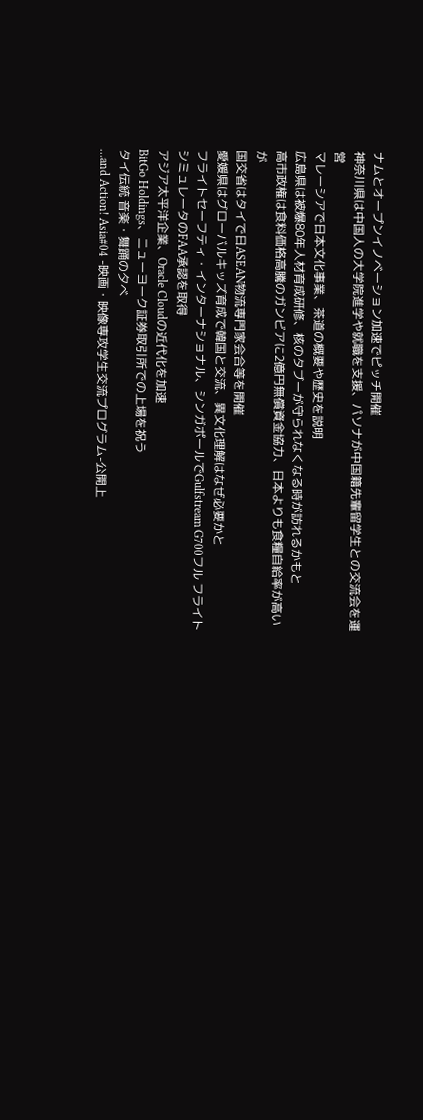ナムとオープンイノベーション加速でピッチ開催
神奈川県は中国人の大学院進学や就職を支援、パソナが中国籍先輩留学生との交流会を運営
マレーシアで日本文化事業、茶道の概要や歴史を説明
広島県は被爆80年人材育成研修、核のタブーが守られなくなる時が訪れるかもと
高市政権は食料価格高騰のガンビアに2億円無償資金協力、日本よりも食糧自給率が高いが
国交省はタイで日ASEAN物流専門家会合等を開催
愛媛県はグローバルキッズ育成で韓国と交流、異文化理解はなぜ必要かと
フライトセーフティ・インターナショナル、シンガポールでGulfstream G700フル フライト シミュレータのFAA承認を取得
アジア太平洋企業、Oracle Cloudの近代化を加速
BitGo Holdings、ニューヨーク証券取引所での上場を祝う
タイ伝統 音楽・舞踊の夕べ
…and Action! Asia#04 -映画・映像専攻学生交流プログラム-公開上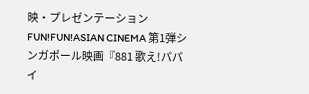映・プレゼンテーション
FUN!FUN!ASIAN CINEMA 第1弾シンガポール映画『881 歌え!パパイ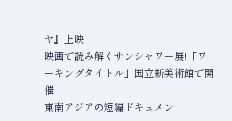ヤ』上映
映画で読み解くサンシャワー展!「ワーキングタイトル」国立新美術館で開催
東南アジアの短編ドキュメン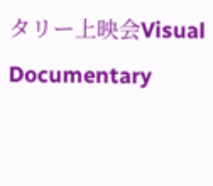タリー上映会Visual Documentary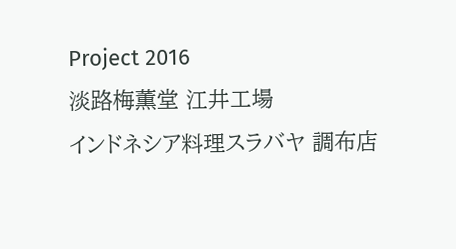Project 2016
淡路梅薫堂 江井工場
インドネシア料理スラバヤ 調布店